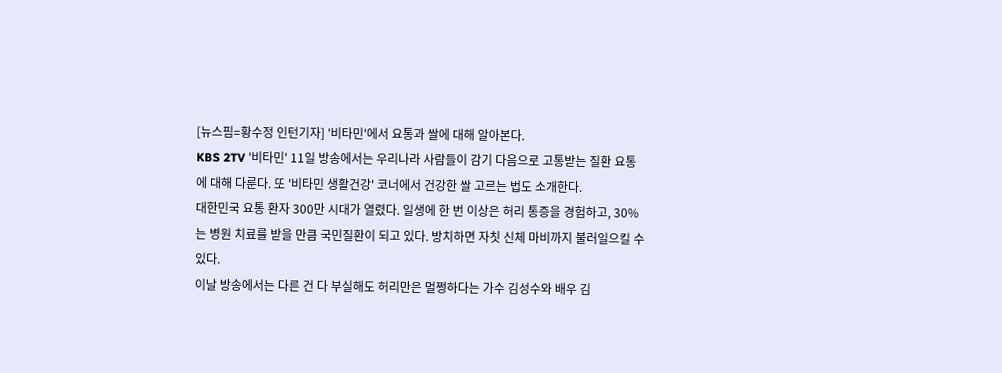[뉴스핌=황수정 인턴기자] '비타민'에서 요통과 쌀에 대해 알아본다.
KBS 2TV '비타민' 11일 방송에서는 우리나라 사람들이 감기 다음으로 고통받는 질환 요통에 대해 다룬다. 또 '비타민 생활건강' 코너에서 건강한 쌀 고르는 법도 소개한다.
대한민국 요통 환자 300만 시대가 열렸다. 일생에 한 번 이상은 허리 통증을 경험하고, 30%는 병원 치료를 받을 만큼 국민질환이 되고 있다. 방치하면 자칫 신체 마비까지 불러일으킬 수 있다.
이날 방송에서는 다른 건 다 부실해도 허리만은 멀쩡하다는 가수 김성수와 배우 김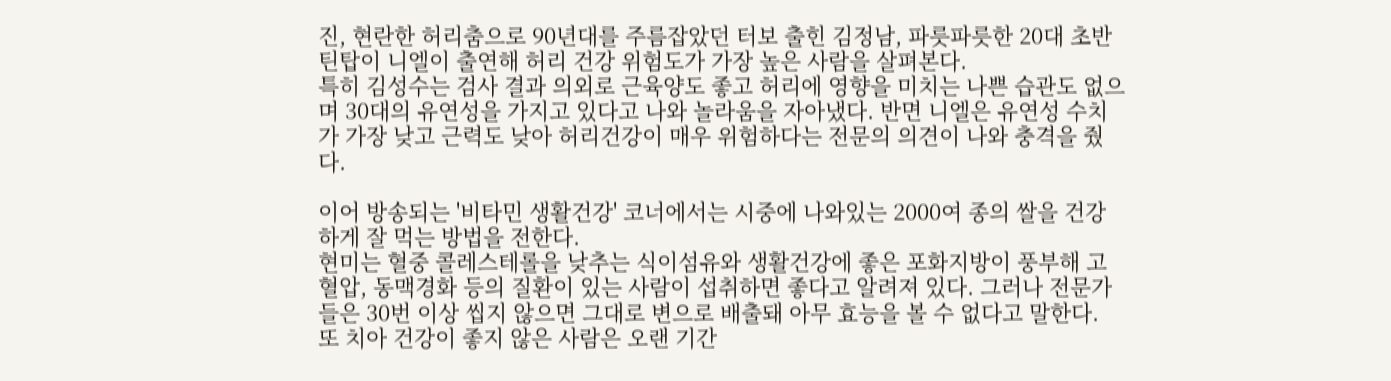진, 현란한 허리춤으로 90년대를 주름잡았던 터보 출힌 김정남, 파릇파릇한 20대 초반 틴탑이 니엘이 출연해 허리 건강 위험도가 가장 높은 사람을 살펴본다.
특히 김성수는 검사 결과 의외로 근육양도 좋고 허리에 영향을 미치는 나쁜 습관도 없으며 30대의 유연성을 가지고 있다고 나와 놀라움을 자아냈다. 반면 니엘은 유연성 수치가 가장 낮고 근력도 낮아 허리건강이 매우 위험하다는 전문의 의견이 나와 충격을 줬다.

이어 방송되는 '비타민 생활건강' 코너에서는 시중에 나와있는 2000여 종의 쌀을 건강하게 잘 먹는 방법을 전한다.
현미는 혈중 콜레스테롤을 낮추는 식이섬유와 생활건강에 좋은 포화지방이 풍부해 고혈압, 동맥경화 등의 질환이 있는 사람이 섭취하면 좋다고 알려져 있다. 그러나 전문가들은 30번 이상 씹지 않으면 그대로 변으로 배출돼 아무 효능을 볼 수 없다고 말한다.
또 치아 건강이 좋지 않은 사람은 오랜 기간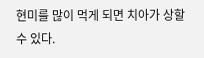현미를 많이 먹게 되면 치아가 상할 수 있다.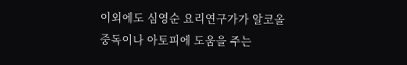이외에도 심영순 요리연구가가 알코올중독이나 아토피에 도움을 주는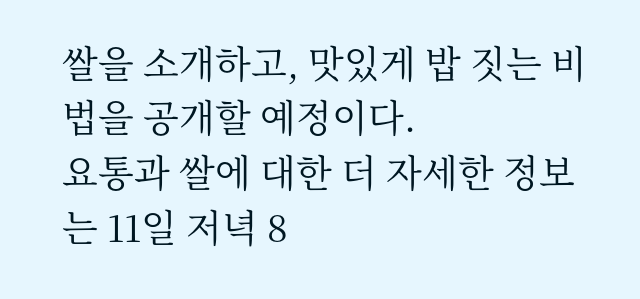쌀을 소개하고, 맛있게 밥 짓는 비법을 공개할 예정이다.
요통과 쌀에 대한 더 자세한 정보는 11일 저녁 8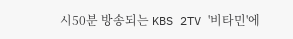시50분 방송되는 KBS 2TV '비타민'에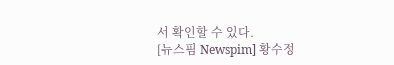서 확인할 수 있다.
[뉴스핌 Newspim] 황수정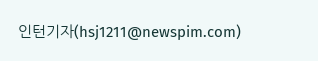인턴기자(hsj1211@newspim.com)